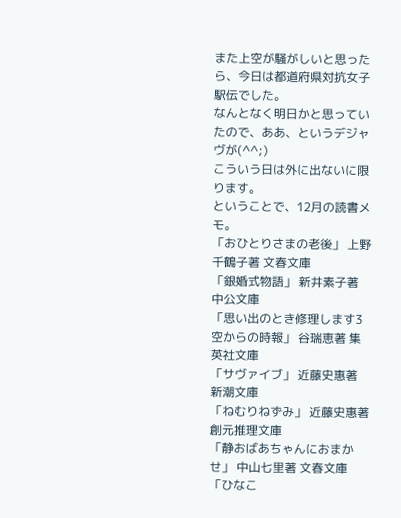また上空が騒がしいと思ったら、今日は都道府県対抗女子駅伝でした。
なんとなく明日かと思っていたので、ああ、というデジャヴが(^^;)
こういう日は外に出ないに限ります。
ということで、12月の読書メモ。
「おひとりさまの老後」 上野千鶴子著 文春文庫
「銀婚式物語」 新井素子著 中公文庫
「思い出のとき修理します3 空からの時報」 谷瑞恵著 集英社文庫
「サヴァイブ」 近藤史惠著 新潮文庫
「ねむりねずみ」 近藤史惠著 創元推理文庫
「静おばあちゃんにおまかせ」 中山七里著 文春文庫
「ひなこ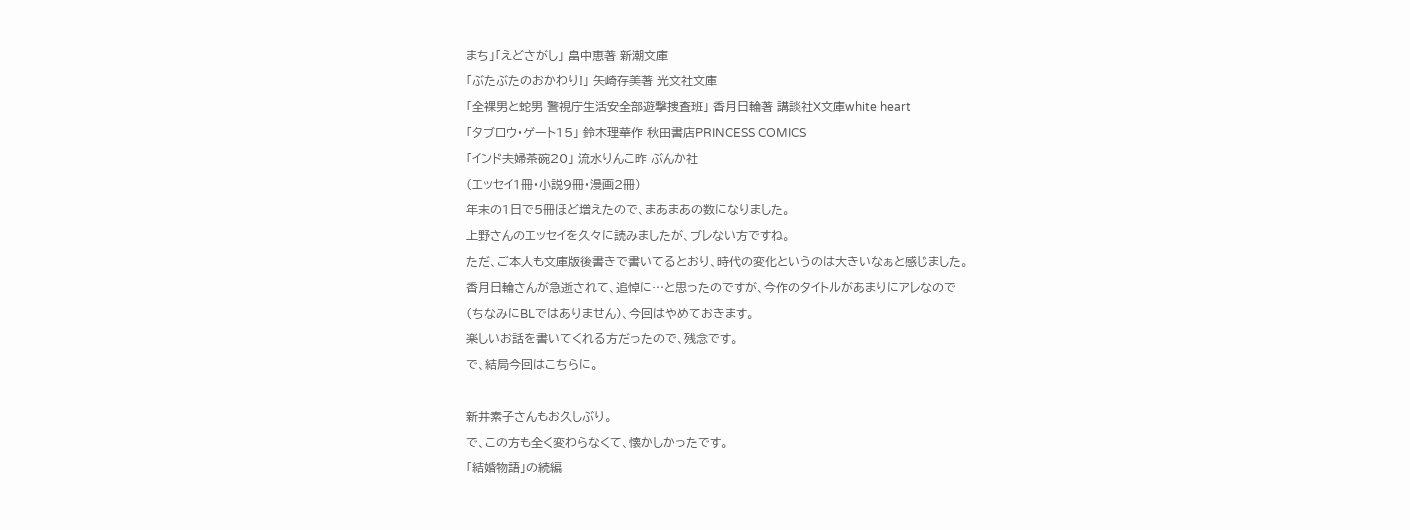まち」「えどさがし」 畠中恵著 新潮文庫
「ぶたぶたのおかわり!」 矢崎存美著 光文社文庫
「全裸男と蛇男 警視庁生活安全部遊撃捜査班」 香月日輪著 講談社X文庫white heart
「タブロウ・ゲート15」 鈴木理華作 秋田書店PRINCESS COMICS
「インド夫婦茶碗20」 流水りんこ昨 ぶんか社
(エッセイ1冊・小説9冊・漫画2冊)
年末の1日で5冊ほど増えたので、まあまあの数になりました。
上野さんのエッセイを久々に読みましたが、ブレない方ですね。
ただ、ご本人も文庫版後書きで書いてるとおり、時代の変化というのは大きいなぁと感じました。
香月日輪さんが急逝されて、追悼に…と思ったのですが、今作のタイトルがあまりにアレなので
(ちなみにBLではありません)、今回はやめておきます。
楽しいお話を書いてくれる方だったので、残念です。
で、結局今回はこちらに。

新井素子さんもお久しぶり。
で、この方も全く変わらなくて、懐かしかったです。
「結婚物語」の続編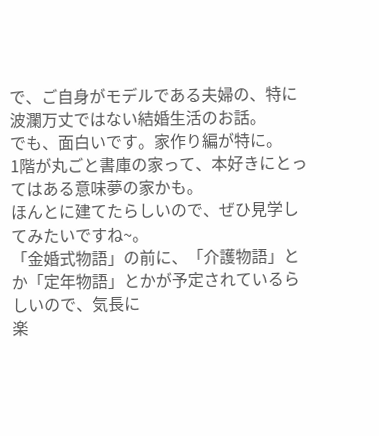で、ご自身がモデルである夫婦の、特に波瀾万丈ではない結婚生活のお話。
でも、面白いです。家作り編が特に。
1階が丸ごと書庫の家って、本好きにとってはある意味夢の家かも。
ほんとに建てたらしいので、ぜひ見学してみたいですね~。
「金婚式物語」の前に、「介護物語」とか「定年物語」とかが予定されているらしいので、気長に
楽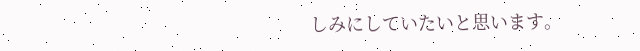しみにしていたいと思います。